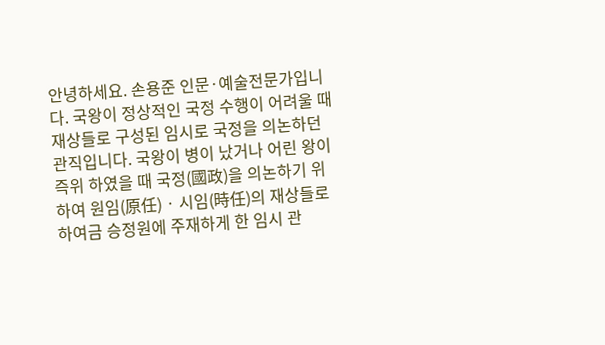안녕하세요. 손용준 인문·예술전문가입니다. 국왕이 정상적인 국정 수행이 어려울 때 재상들로 구성된 임시로 국정을 의논하던 관직입니다. 국왕이 병이 났거나 어린 왕이 즉위 하였을 때 국정(國政)을 의논하기 위하여 원임(原任) · 시임(時任)의 재상들로 하여금 승정원에 주재하게 한 임시 관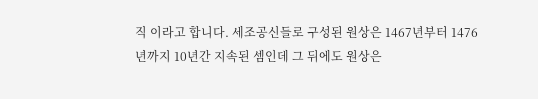직 이라고 합니다. 세조공신들로 구성된 원상은 1467년부터 1476년까지 10년간 지속된 셈인데 그 뒤에도 원상은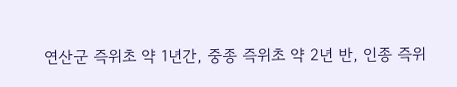연산군 즉위초 약 1년간, 중종 즉위초 약 2년 반, 인종 즉위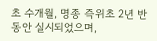초 수개월, 명종 즉위초 2년 반 동안 실시되었으며,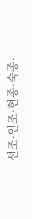선조·인조·현종·숙종·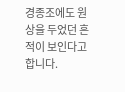경종조에도 원상을 두었던 흔적이 보인다고 합니다.